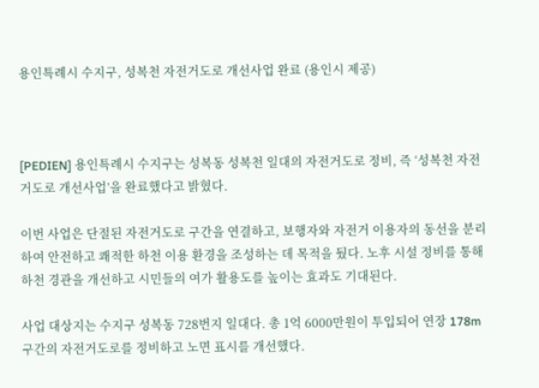용인특례시 수지구, 성복천 자전거도로 개선사업 완료 (용인시 제공)



[PEDIEN] 용인특례시 수지구는 성복동 성복천 일대의 자전거도로 정비, 즉 ‘성복천 자전거도로 개선사업’을 완료했다고 밝혔다.

이번 사업은 단절된 자전거도로 구간을 연결하고, 보행자와 자전거 이용자의 동선을 분리하여 안전하고 쾌적한 하천 이용 환경을 조성하는 데 목적을 뒀다. 노후 시설 정비를 통해 하천 경관을 개선하고 시민들의 여가 활용도를 높이는 효과도 기대된다.

사업 대상지는 수지구 성복동 728번지 일대다. 총 1억 6000만원이 투입되어 연장 178m 구간의 자전거도로를 정비하고 노면 표시를 개선했다.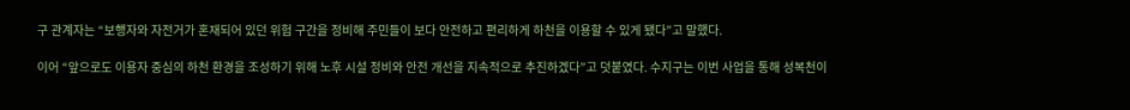구 관계자는 “보행자와 자전거가 혼재되어 있던 위험 구간을 정비해 주민들이 보다 안전하고 편리하게 하천을 이용할 수 있게 됐다”고 말했다.

이어 “앞으로도 이용자 중심의 하천 환경을 조성하기 위해 노후 시설 정비와 안전 개선을 지속적으로 추진하겠다”고 덧붙였다. 수지구는 이번 사업을 통해 성복천이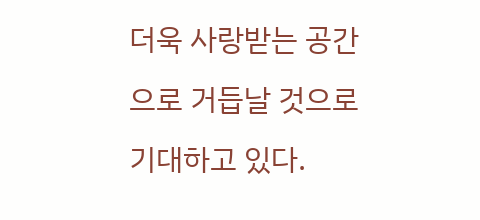더욱 사랑받는 공간으로 거듭날 것으로 기대하고 있다.